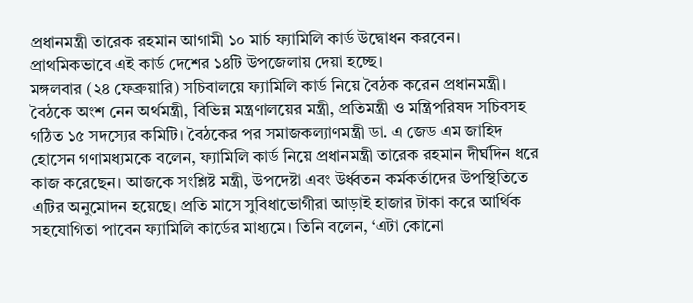প্রধানমন্ত্রী তারেক রহমান আগামী ১০ মার্চ ফ্যামিলি কার্ড উদ্বোধন করবেন। প্রাথমিকভাবে এই কার্ড দেশের ১৪টি উপজেলায় দেয়া হচ্ছে।
মঙ্গলবার (২৪ ফেব্রুয়ারি) সচিবালয়ে ফ্যামিলি কার্ড নিয়ে বৈঠক করেন প্রধানমন্ত্রী। বৈঠকে অংশ নেন অর্থমন্ত্রী, বিভিন্ন মন্ত্রণালয়ের মন্ত্রী, প্রতিমন্ত্রী ও মন্ত্রিপরিষদ সচিবসহ গঠিত ১৫ সদস্যের কমিটি। বৈঠকের পর সমাজকল্যাণমন্ত্রী ডা. এ জেড এম জাহিদ হোসেন গণামধ্যমকে বলেন, ফ্যামিলি কার্ড নিয়ে প্রধানমন্ত্রী তারেক রহমান দীর্ঘদিন ধরে কাজ করেছেন। আজকে সংশ্লিষ্ট মন্ত্রী, উপদেষ্টা এবং উর্ধ্বতন কর্মকর্তাদের উপস্থিতিতে এটির অনুমোদন হয়েছে। প্রতি মাসে সুবিধাভোগীরা আড়াই হাজার টাকা করে আর্থিক সহযোগিতা পাবেন ফ্যামিলি কার্ডের মাধ্যমে। তিনি বলেন, ‘এটা কোনো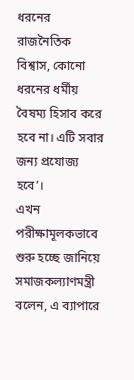ধরনের রাজনৈতিক বিশ্বাস, কোনো ধরনের ধর্মীয় বৈষম্য হিসাব করে হবে না। এটি সবার জন্য প্রযোজ্য হবে’।
এখন পরীক্ষামূলকভাবে শুরু হচ্ছে জানিয়ে সমাজকল্যাণমন্ত্রী বলেন, এ ব্যাপারে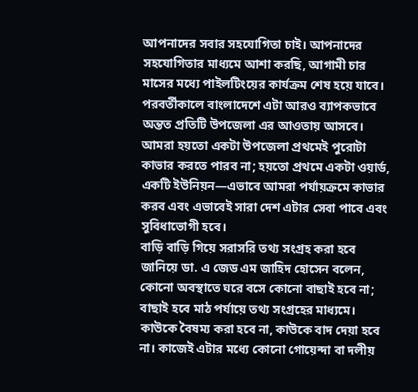আপনাদের সবার সহযোগিতা চাই। আপনাদের সহযোগিতার মাধ্যমে আশা করছি, আগামী চার মাসের মধ্যে পাইলটিংয়ের কার্যক্রম শেষ হয়ে যাবে। পরবর্তীকালে বাংলাদেশে এটা আরও ব্যাপকভাবে অন্তত প্রতিটি উপজেলা এর আওতায় আসবে। আমরা হয়তো একটা উপজেলা প্রথমেই পুরোটা কাভার করতে পারব না; হয়তো প্রথমে একটা ওয়ার্ড, একটি ইউনিয়ন—এভাবে আমরা পর্যায়ক্রমে কাভার করব এবং এভাবেই সারা দেশ এটার সেবা পাবে এবং সুবিধাভোগী হবে।
বাড়ি বাড়ি গিয়ে সরাসরি তথ্য সংগ্রহ করা হবে জানিয়ে ডা. এ জেড এম জাহিদ হোসেন বলেন, কোনো অবস্থাতে ঘরে বসে কোনো বাছাই হবে না; বাছাই হবে মাঠ পর্যায়ে তথ্য সংগ্রহের মাধ্যমে। কাউকে বৈষম্য করা হবে না, কাউকে বাদ দেয়া হবে না। কাজেই এটার মধ্যে কোনো গোয়েন্দা বা দলীয়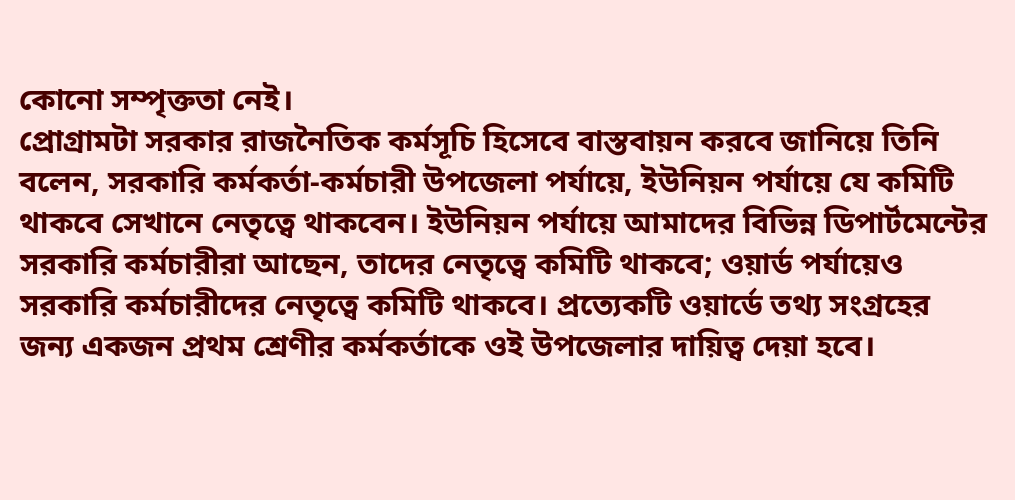কোনো সম্পৃক্ততা নেই।
প্রোগ্রামটা সরকার রাজনৈতিক কর্মসূচি হিসেবে বাস্তবায়ন করবে জানিয়ে তিনি বলেন, সরকারি কর্মকর্তা-কর্মচারী উপজেলা পর্যায়ে, ইউনিয়ন পর্যায়ে যে কমিটি থাকবে সেখানে নেতৃত্বে থাকবেন। ইউনিয়ন পর্যায়ে আমাদের বিভিন্ন ডিপার্টমেন্টের সরকারি কর্মচারীরা আছেন, তাদের নেতৃত্বে কমিটি থাকবে; ওয়ার্ড পর্যায়েও সরকারি কর্মচারীদের নেতৃত্বে কমিটি থাকবে। প্রত্যেকটি ওয়ার্ডে তথ্য সংগ্রহের জন্য একজন প্রথম শ্রেণীর কর্মকর্তাকে ওই উপজেলার দায়িত্ব দেয়া হবে।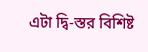এটা দ্বি-স্তর বিশিষ্ট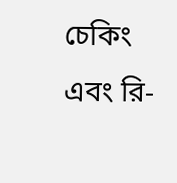চেকিং এবং রি-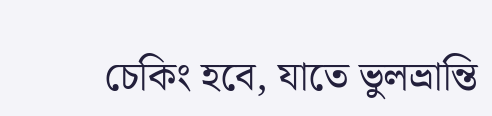চেকিং হবে, যাতে ভুলভ্রান্তি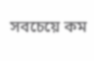সবচেয়ে কম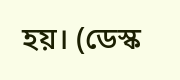হয়। (ডেস্ক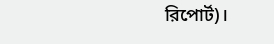রিপোর্ট)।